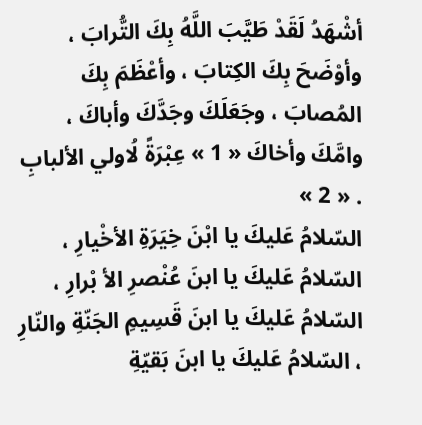أشْهَدُ لَقَدْ طَيَّبَ اللَّهُ بِكَ التُّرابَ ، وأوْضَحَ بِكَ الكِتابَ ، وأعْظَمَ بِكَ المُصابَ ، وجَعَلَكَ وجَدَّكَ وأباكَ ، وامَّكَ وأخاكَ « 1 » عِبْرَةً لُاولي الألبابِ . « 2 »
السّلامُ عَليكَ يا ابْنَ خِيَرَةِ الأخْيارِ ، السّلامُ عَليكَ يا ابنَ عُنْصرِ الأ بْرارِ ، السّلامُ عَليكَ يا ابنَ قَسِيمِ الجَنّةِ والنّارِ ، السّلامُ عَليكَ يا ابنَ بَقيّةِ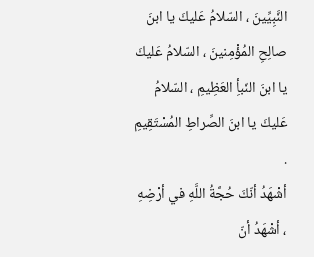النَّبِيِّينَ ، السّلامُ عَليكَ يا ابنَ صالِحِ المُؤْمِنينَ ، السّلامُ عَليكَ يا ابنَ النّبأِ العَظِيمِ ، السّلامُ عَليكَ يا ابنَ الصِّراطِ المُسْتَقِيمِ .
أشْهَدُ أنّكَ حُجَّةُ اللَّهِ في أرْضِهِ ، أشْهَدُ أنّ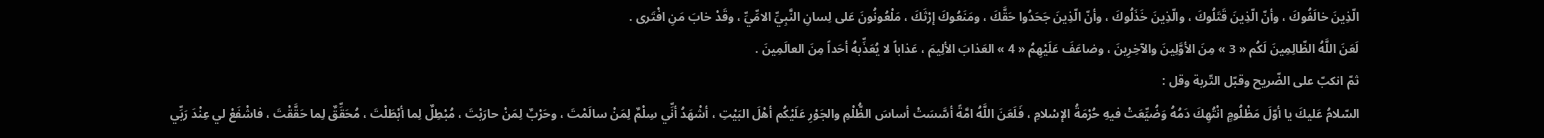الّذِينَ خالَفُوكَ ، وأنّ الّذِينَ قَتَلُوكَ ، والّذِينَ خَذَلُوكَ ، وأنّ الّذِينَ جَحَدُوا حَقَّكَ ، ومَنَعُوكَ إرْثَكَ ، مَلْعُونُونَ عَلى لِسانِ النَّبِيِّ الامِّيِّ ، وقَدْ خابَ مَنِ افْتَرى .
لَعَنَ اللَّهُ الظّالِمِينَ لَكُم « 3 » مِنَ الأوَّلِينَ والآخِرِينَ ، وضاعَفَ عَلَيْهِمُ « 4 » العَذابَ الألِيمَ ، عَذاباً لا يُعَذِّبهُ أحَداً مِنَ العالَمِينَ .
ثمّ انكبّ على الضّريح وقبّل التّربة وقل :
السّلامُ عَليكَ يا أوّلَ مَظْلُومٍ انْتُهِكَ دَمُهُ وَضُيِّعَتْ فيهِ حُرْمَةُ الإسْلامِ ، فَلَعَنَ اللَّهُ امَّةً أسَّسَتْ أساسَ الظُّلْمِ والجَوْرِ عَلَيْكُم أهْلَ البَيْتِ ، أشْهَدُ أنِّي سِلْمٌ لِمَنْ سالَمْتَ ، وحَرْبٌ لِمَنْ حارَبْتَ ، مُبْطِلٌ لِما أبْطَلْتَ ، مُحَقِّقٌ لِما حَقَّقْتَ ، فاشْفَعْ لي عِنْدَ رَبِّي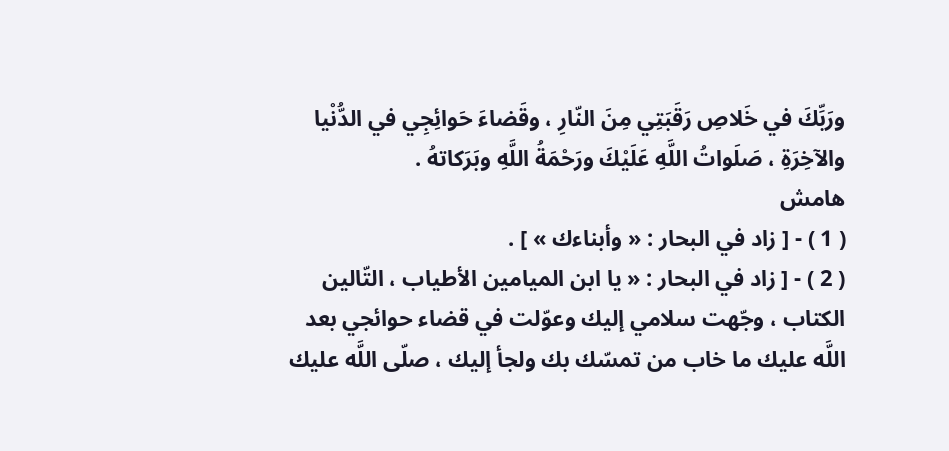ورَبِّكَ في خَلاصِ رَقَبَتِي مِنَ النّارِ ، وقَضاءَ حَوائِجِي في الدُّنْيا والآخِرَةِ ، صَلَواتُ اللَّهِ عَلَيْكَ ورَحْمَةُ اللَّهِ وبَرَكاتهُ .
هامش
( 1 ) - [ زاد في البحار : « وأبناءك » ] .
( 2 ) - [ زاد في البحار : « يا ابن الميامين الأطياب ، التّالين الكتاب ، وجّهت سلامي إليك وعوّلت في قضاء حوائجي بعد اللَّه عليك ما خاب من تمسّك بك ولجأ إليك ، صلّى اللَّه عليك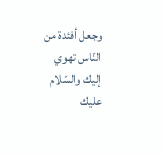وجعل أفئدة من النّاس تهوي إليك والسّلام عليك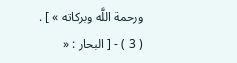ورحمة اللَّه وبركاته » ] .
( 3 ) - [ البحار : «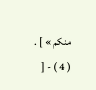منكم » ] .
( 4 ) - [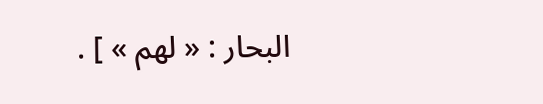البحار : « لهم » ] .